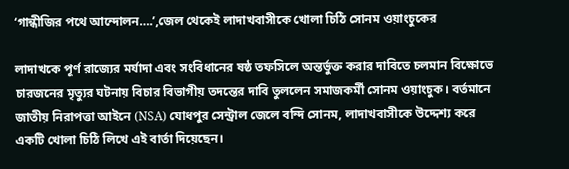‘গান্ধীজির পথে আন্দোলন….’,জেল থেকেই লাদাখবাসীকে খোলা চিঠি সোনম ওয়াংচুকের

লাদাখকে পূর্ণ রাজ্যের মর্যাদা এবং সংবিধানের ষষ্ঠ তফসিলে অন্তর্ভুক্ত করার দাবিতে চলমান বিক্ষোভে চারজনের মৃত্যুর ঘটনায় বিচার বিভাগীয় তদন্তের দাবি তুললেন সমাজকর্মী সোনম ওয়াংচুক। বর্তমানে জাতীয় নিরাপত্তা আইনে (NSA) যোধপুর সেন্ট্রাল জেলে বন্দি সোনম, লাদাখবাসীকে উদ্দেশ্য করে একটি খোলা চিঠি লিখে এই বার্তা দিয়েছেন।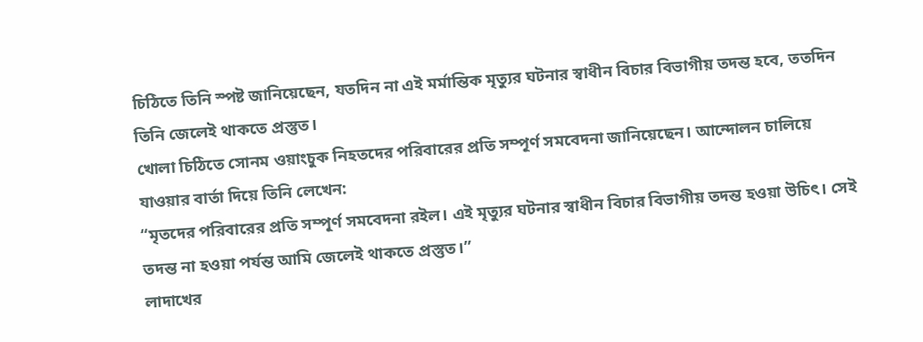চিঠিতে তিনি স্পষ্ট জানিয়েছেন, যতদিন না এই মর্মান্তিক মৃত্যুর ঘটনার স্বাধীন বিচার বিভাগীয় তদন্ত হবে, ততদিন তিনি জেলেই থাকতে প্রস্তুত।
খোলা চিঠিতে সোনম ওয়াংচুক নিহতদের পরিবারের প্রতি সম্পূর্ণ সমবেদনা জানিয়েছেন। আন্দোলন চালিয়ে যাওয়ার বার্তা দিয়ে তিনি লেখেন:
“মৃতদের পরিবারের প্রতি সম্পূর্ণ সমবেদনা রইল। এই মৃত্যুর ঘটনার স্বাধীন বিচার বিভাগীয় তদন্ত হওয়া উচিৎ। সেই তদন্ত না হওয়া পর্যন্ত আমি জেলেই থাকতে প্রস্তুত।”
লাদাখের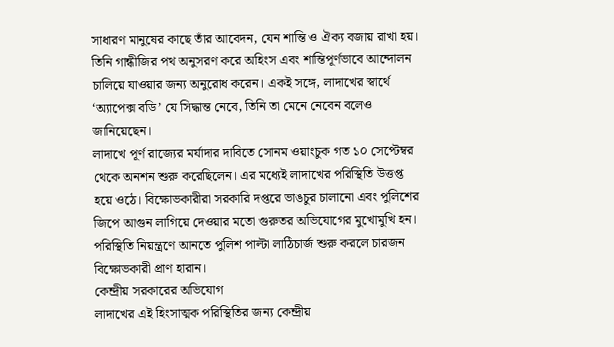সাধারণ মানুষের কাছে তাঁর আবেদন, যেন শান্তি ও ঐক্য বজায় রাখা হয়। তিনি গান্ধীজির পথ অনুসরণ করে অহিংস এবং শান্তিপূর্ণভাবে আন্দোলন চালিয়ে যাওয়ার জন্য অনুরোধ করেন। একই সঙ্গে, লাদাখের স্বার্থে ‘অ্যাপেক্স বডি’ যে সিদ্ধান্ত নেবে, তিনি তা মেনে নেবেন বলেও জানিয়েছেন।
লাদাখে পূর্ণ রাজ্যের মর্যাদার দাবিতে সোনম ওয়াংচুক গত ১০ সেপ্টেম্বর থেকে অনশন শুরু করেছিলেন। এর মধ্যেই লাদাখের পরিস্থিতি উত্তপ্ত হয়ে ওঠে। বিক্ষোভকারীরা সরকারি দপ্তরে ভাঙচুর চালানো এবং পুলিশের জিপে আগুন লাগিয়ে দেওয়ার মতো গুরুতর অভিযোগের মুখোমুখি হন। পরিস্থিতি নিয়ন্ত্রণে আনতে পুলিশ পাল্টা লাঠিচার্জ শুরু করলে চারজন বিক্ষোভকারী প্রাণ হারান।
কেন্দ্রীয় সরকারের অভিযোগ
লাদাখের এই হিংসাত্মক পরিস্থিতির জন্য কেন্দ্রীয়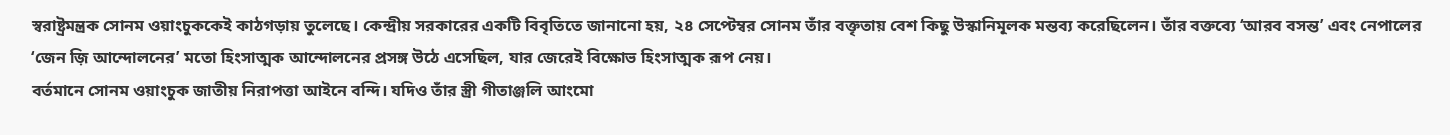স্বরাষ্ট্রমন্ত্রক সোনম ওয়াংচুককেই কাঠগড়ায় তুলেছে। কেন্দ্রীয় সরকারের একটি বিবৃতিতে জানানো হয়, ২৪ সেপ্টেম্বর সোনম তাঁর বক্তৃতায় বেশ কিছু উস্কানিমূলক মন্তব্য করেছিলেন। তাঁর বক্তব্যে ‘আরব বসন্ত’ এবং নেপালের ‘জেন জ়ি আন্দোলনের’ মতো হিংসাত্মক আন্দোলনের প্রসঙ্গ উঠে এসেছিল, যার জেরেই বিক্ষোভ হিংসাত্মক রূপ নেয়।
বর্তমানে সোনম ওয়াংচুক জাতীয় নিরাপত্তা আইনে বন্দি। যদিও তাঁর স্ত্রী গীতাঞ্জলি আংমো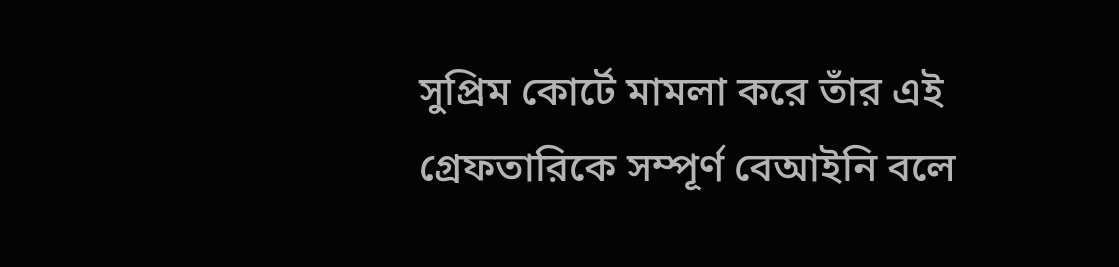সুপ্রিম কোর্টে মামলা করে তাঁর এই গ্রেফতারিকে সম্পূর্ণ বেআইনি বলে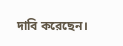দাবি করেছেন।